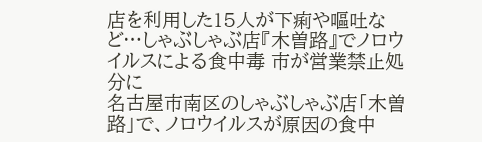店を利用した15人が下痢や嘔吐など…しゃぶしゃぶ店『木曽路』でノロウイルスによる食中毒 市が営業禁止処分に
名古屋市南区のしゃぶしゃぶ店「木曽路」で、ノロウイルスが原因の食中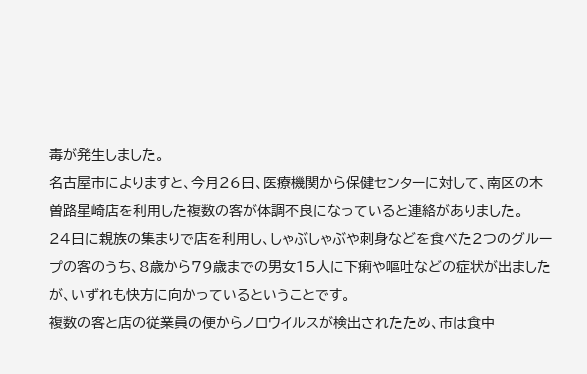毒が発生しました。
名古屋市によりますと、今月26日、医療機関から保健センターに対して、南区の木曽路星崎店を利用した複数の客が体調不良になっていると連絡がありました。
24日に親族の集まりで店を利用し、しゃぶしゃぶや刺身などを食べた2つのグループの客のうち、8歳から79歳までの男女15人に下痢や嘔吐などの症状が出ましたが、いずれも快方に向かっているということです。
複数の客と店の従業員の便からノロウイルスが検出されたため、市は食中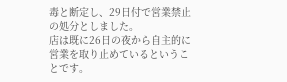毒と断定し、29日付で営業禁止の処分としました。
店は既に26日の夜から自主的に営業を取り止めているということです。